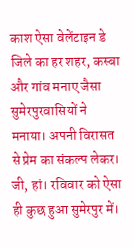काश ऐसा वेलेंटाइन डे जिले का हर शहर, कस्बा और गांव मनाए जैसा सुमेरपुरवासियों ने मनाया। अपनी विरासत से प्रेम का संकल्प लेकर। जी, हां। रविवार को ऐसा ही कुछ हुआ सुमेरपुर में।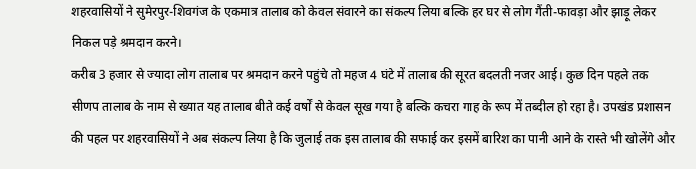शहरवासियों ने सुमेरपुर-शिवगंज के एकमात्र तालाब को केवल संवारने का संकल्प लिया बल्कि हर घर से लोग गैंती-फावड़ा और झाड़ू लेकर निकल पड़े श्रमदान करने।
करीब 3 हजार से ज्यादा लोग तालाब पर श्रमदान करने पहुंचे तो महज 4 घंटे में तालाब की सूरत बदलती नजर आई। कुछ दिन पहले तक सीणप तालाब के नाम से ख्यात यह तालाब बीते कई वर्षों से केवल सूख गया है बल्कि कचरा गाह के रूप में तब्दील हो रहा है। उपखंड प्रशासन की पहल पर शहरवासियों ने अब संकल्प लिया है कि जुलाई तक इस तालाब की सफाई कर इसमें बारिश का पानी आने के रास्ते भी खोलेंगे और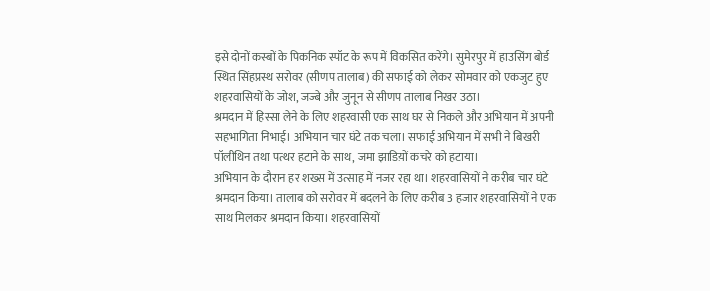इसे दोनों कस्बों के पिकनिक स्पॉट के रूप में विकसित करेंगे। सुमेरपुर में हाउसिंग बोर्ड स्थित सिंहप्रस्थ सरोवर (सीणप तालाब) की सफाई को लेकर सोमवार को एकजुट हुए शहरवासियों के जोश, जज्बे और जुनून से सीणप तालाब निखर उठा।
श्रमदान में हिस्सा लेने के लिए शहरवासी एक साथ घर से निकले और अभियान में अपनी सहभागिता निभाई। अभियान चार घंटे तक चला। सफाई अभियान में सभी ने बिखरी पॉलीथिन तथा पत्थर हटाने के साथ, जमा झाडिय़ों कचरे को हटाया।
अभियान के दौरान हर शख्स में उत्साह में नजर रहा था। शहरवासियों ने करीब चार घंटे श्रमदान किया। तालाब को सरोवर में बदलने के लिए करीब 3 हजार शहरवासियों ने एक साथ मिलकर श्रमदान किया। शहरवासियों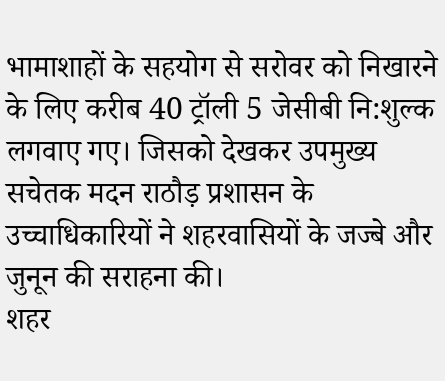भामाशाहों के सहयोग से सरोवर को निखारने के लिए करीब 40 ट्रॉली 5 जेसीबी नि:शुल्क लगवाए गए। जिसको देखकर उपमुख्य सचेतक मदन राठौड़ प्रशासन के उच्चाधिकारियों ने शहरवासियों के जज्बे और जुनून की सराहना की।
शहर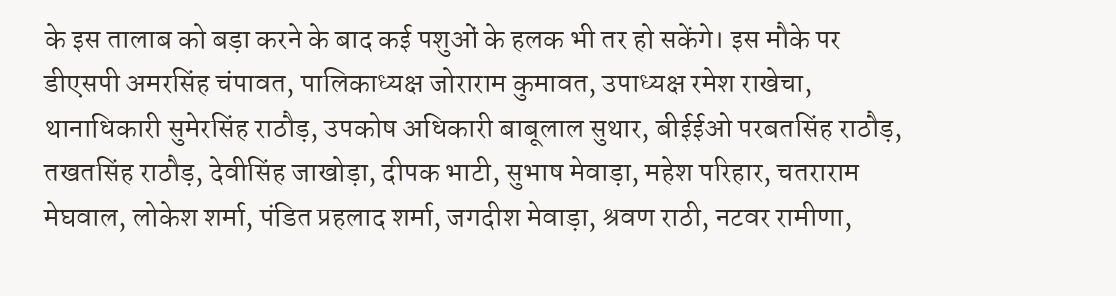के इस तालाब को बड़ा करने के बाद कई पशुओं के हलक भी तर हो सकेंगे। इस मौके पर डीएसपी अमरसिंह चंपावत, पालिकाध्यक्ष जोराराम कुमावत, उपाध्यक्ष रमेश राखेचा, थानाधिकारी सुमेरसिंह राठौड़, उपकोष अधिकारी बाबूलाल सुथार, बीईईओ परबतसिंह राठौड़, तखतसिंह राठौड़, देवीसिंह जाखोड़ा, दीपक भाटी, सुभाष मेवाड़ा, महेश परिहार, चतराराम मेघवाल, लोकेश शर्मा, पंडित प्रहलाद शर्मा, जगदीश मेवाड़ा, श्रवण राठी, नटवर रामीणा,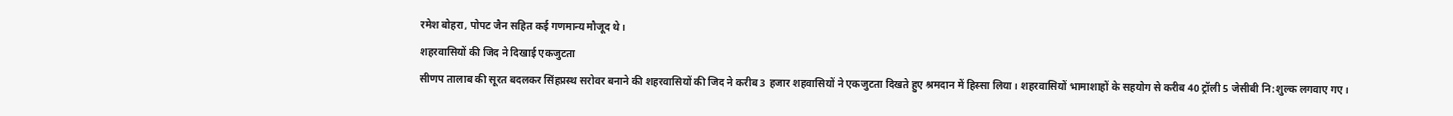रमेश बोहरा, पोपट जैन सहित कई गणमान्य मौजूद थे।
शहरवासियों की जिद ने दिखाई एकजुटता
सीणप तालाब की सूरत बदलकर सिंहप्रस्थ सरोवर बनाने की शहरवासियों की जिद ने करीब 3 हजार शहवासियों ने एकजुटता दिखते हुए श्रमदान में हिस्सा लिया। शहरवासियों भामाशाहों के सहयोग से करीब 40 ट्रॉली 5 जेसीबी नि:शुल्क लगवाए गए।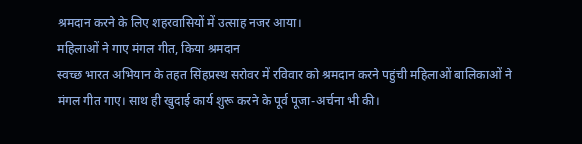श्रमदान करने के लिए शहरवासियों में उत्साह नजर आया।
महिलाओं ने गाए मंगल गीत, किया श्रमदान
स्वच्छ भारत अभियान के तहत सिंहप्रस्थ सरोवर में रविवार को श्रमदान करने पहुंची महिलाओं बालिकाओं ने मंगल गीत गाए। साथ ही खुदाई कार्य शुरू करने के पूर्व पूजा-अर्चना भी की।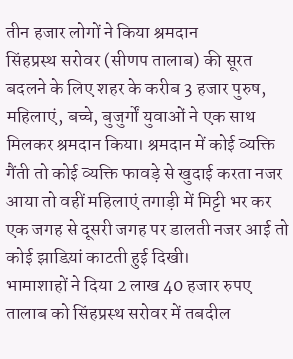तीन हजार लोगों ने किया श्रमदान
सिंहप्रस्थ सरोवर (सीणप तालाब) की सूरत बदलने के लिए शहर के करीब 3 हजार पुरुष, महिलाएं, बच्चे, बुजुर्गों युवाओं ने एक साथ मिलकर श्रमदान किया। श्रमदान में कोई व्यक्ति गैंती तो कोई व्यक्ति फावड़े से खुदाई करता नजर आया तो वहीं महिलाएं तगाड़ी में मिट्टी भर कर एक जगह से दूसरी जगह पर डालती नजर आई तो कोई झाडिय़ां काटती हुई दिखी।
भामाशाहों ने दिया 2 लाख 40 हजार रुपए
तालाब को सिंहप्रस्थ सरोवर में तबदील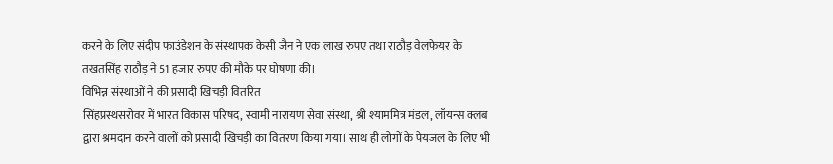करने के लिए संदीप फाउंडेशन के संस्थापक केसी जैन ने एक लाख रुपए तथा राठौड़ वेलफेयर के तखतसिंह राठौड़ ने 51 हजार रुपए की मौके पर घोषणा की।
विभिन्न संस्थाओं ने की प्रसादी खिचड़ी वितरित
सिंहप्रस्थसरोवर में भारत विकास परिषद, स्वामी नारायण सेवा संस्था, श्री श्याममित्र मंडल, लॉयन्स क्लब द्वारा श्रमदान करने वालों को प्रसादी खिचड़ी का वितरण किया गया। साथ ही लोगों के पेयजल के लिए भी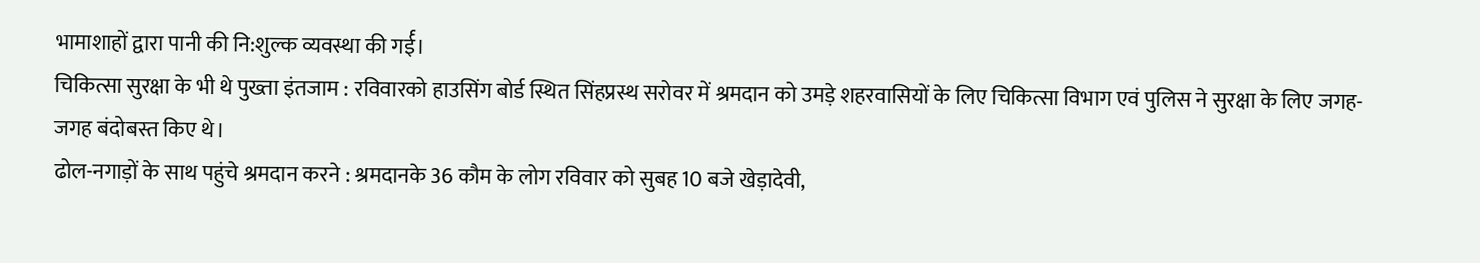भामाशाहों द्वारा पानी की नि:शुल्क व्यवस्था की गर्ई।
चिकित्सा सुरक्षा के भी थे पुख्ता इंतजाम : रविवारको हाउसिंग बोर्ड स्थित सिंहप्रस्थ सरोवर में श्रमदान को उमड़े शहरवासियों के लिए चिकित्सा विभाग एवं पुलिस ने सुरक्षा के लिए जगह-जगह बंदोबस्त किए थे।
ढोल-नगाड़ों के साथ पहुंचे श्रमदान करने : श्रमदानके 36 कौम के लोग रविवार को सुबह 10 बजे खेड़ादेवी,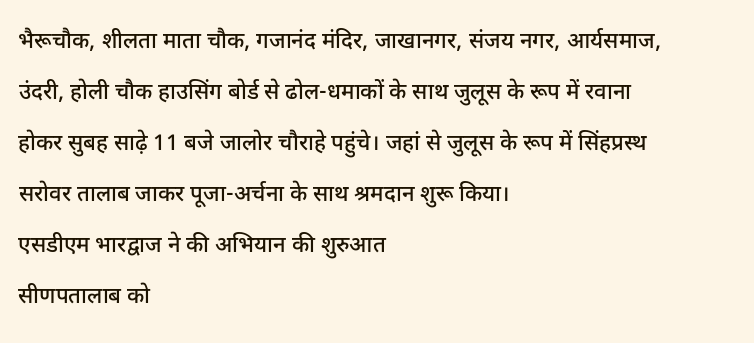भैरूचौक, शीलता माता चौक, गजानंद मंदिर, जाखानगर, संजय नगर, आर्यसमाज, उंदरी, होली चौक हाउसिंग बोर्ड से ढोल-धमाकों के साथ जुलूस के रूप में रवाना होकर सुबह साढ़े 11 बजे जालोर चौराहे पहुंचे। जहां से जुलूस के रूप में सिंहप्रस्थ सरोवर तालाब जाकर पूजा-अर्चना के साथ श्रमदान शुरू किया।
एसडीएम भारद्वाज ने की अभियान की शुरुआत
सीणपतालाब को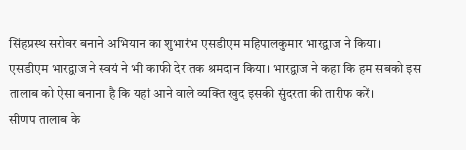सिंहप्रस्थ सरोवर बनाने अभियान का शुभारंभ एसडीएम महिपालकुमार भारद्वाज ने किया। एसडीएम भारद्वाज ने स्वयं ने भी काफी देर तक श्रमदान किया। भारद्वाज ने कहा कि हम सबको इस तालाब को ऐसा बनाना है कि यहां आने वाले व्यक्ति खुद इसकी सुंदरता की तारीफ करें।
सीणप तालाब के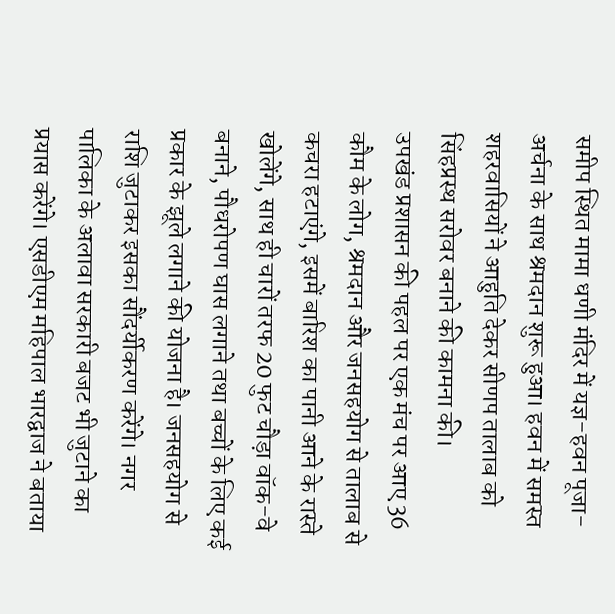समीप स्थित मामा धणी मंदिर में यज्ञ-हवन पूजा-अर्चना के साथ श्रमदान शुरू हुआ। हवन में समस्त शहरवासियों ने आहुति देकर सीणप तालाब को सिंहप्रस्थ सरोवर बनाने की कामना की।
उपखंड प्रशासन की पहल पर एक मंच पर आए 36 कौम के लोग, श्रमदान और जनसहयोग से तालाब से कचरा हटाएंगे, इसमें बारिश का पानी आने के रास्ते खोलेंगे, साथ ही चारों तरफ 20 फुट चौड़ा वॉक-वे बनाने, पौधरोपण घास लगाने तथा बच्चों के लिए कई प्रकार के झूले लगाने की योजना है। जनसहयोग से राशि जुटाकर इसका सौंदर्यीकरण करेंगे। नगर पालिका के अलावा सरकारी बजट भी जुटाने का प्रयास करेंगे। एसडीएम महिपाल भारद्वाज ने बताया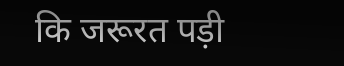कि जरूरत पड़ी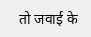तो जवाई के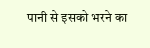पानी से इसको भरने का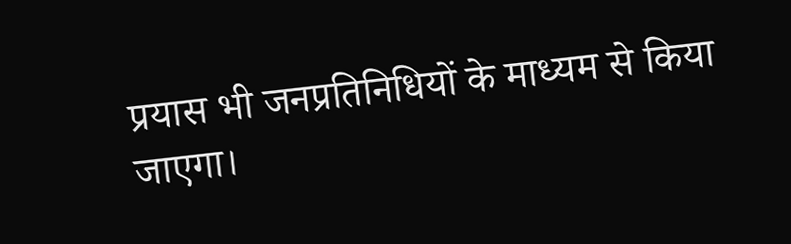प्रयास भी जनप्रतिनिधियों के माध्यम से किया जाएगा।